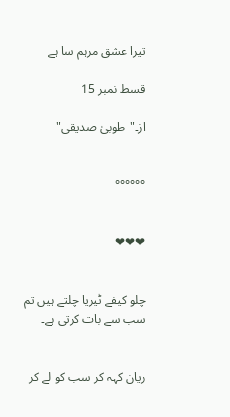تیرا عشق مرہم سا ہے

قسط نمبر 15

از۔"طوبیٰ صدیقی"


°°°°°°


❤❤❤


چلو کیفے ٹیریا چلتے ہیں تم سب سے بات کرتی ہے۔


ریان کہہ کر سب کو لے کر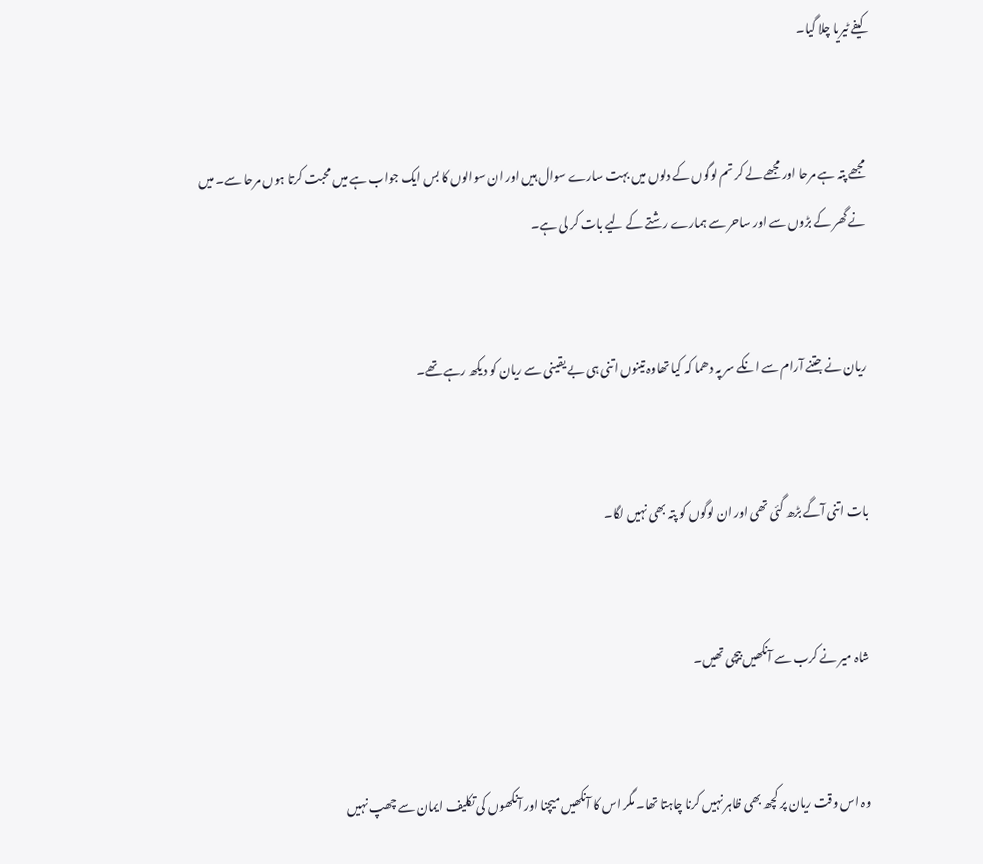کیفے ٹیریا چلا گیا۔


مجھے پتہ ہے مرحا اور مجھے لے کر تم لوگوں کے دلوں میں بہت سارے سوال ہیں اور ان سوالوں کا بس ایک جواب ہے میں محبت کرتا ہوں مرحا سے۔ میں نے گھر کے بڑوں سے اور ساحر سے ہمارے رشتے کے لیے بات کر لی ہے۔


ریان نے جتنے آرام سے انکے سر پہ دھما کہ کیا تھاوہ تینوں اتنی ہی بے یقینی سے ریان کو دیکھ رہے تھے۔


بات اتنی آگے بڑھ گئی تھی اور ان لوگوں کو پتہ بھی نہیں لگا۔


شاہ میر نے کرب سے آنکھیں بیچی تھیں۔


وہ اس وقت ریان پر کچھ بھی ظاہر نہیں کرنا چاہتا تھا۔ مگر اس کا آنکھیں میچنا اور آنکھوں کی تکلیف ایمان سے چھپ نہیں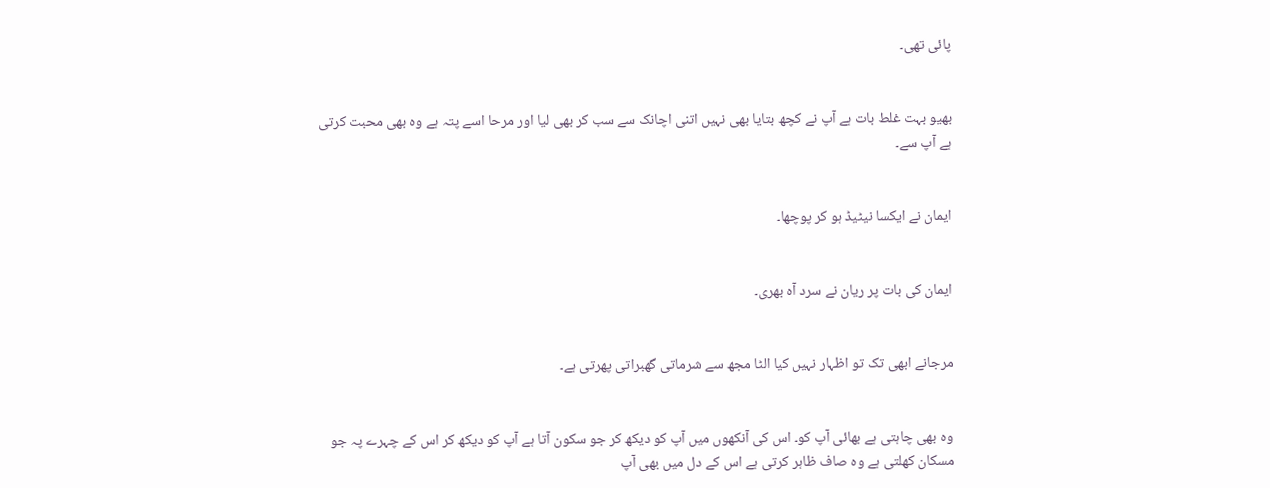پائی تھی۔


بھیو بہت غلط بات ہے آپ نے کچھ بتایا بھی نہیں اتنی اچانک سے سب کر بھی لیا اور مرحا اسے پتہ ہے وہ بھی محبت کرتی ہے آپ سے۔


ایمان نے ایکسا نیٹیڈ ہو کر پوچھا۔


ایمان کی بات پر ریان نے سرد آہ بھری۔


مرجانے ابھی تک تو اظہار نہیں کیا الٹا مجھ سے شرماتی گھبراتی پھرتی ہے۔


وہ بھی چاہتی ہے بھائی آپ کو۔ اس کی آنکھوں میں آپ کو دیکھ کر جو سکون آتا ہے آپ کو دیکھ کر اس کے چہرے پہ جو مسکان کھلتی ہے وہ صاف ظاہر کرتی ہے اس کے دل میں بھی آپ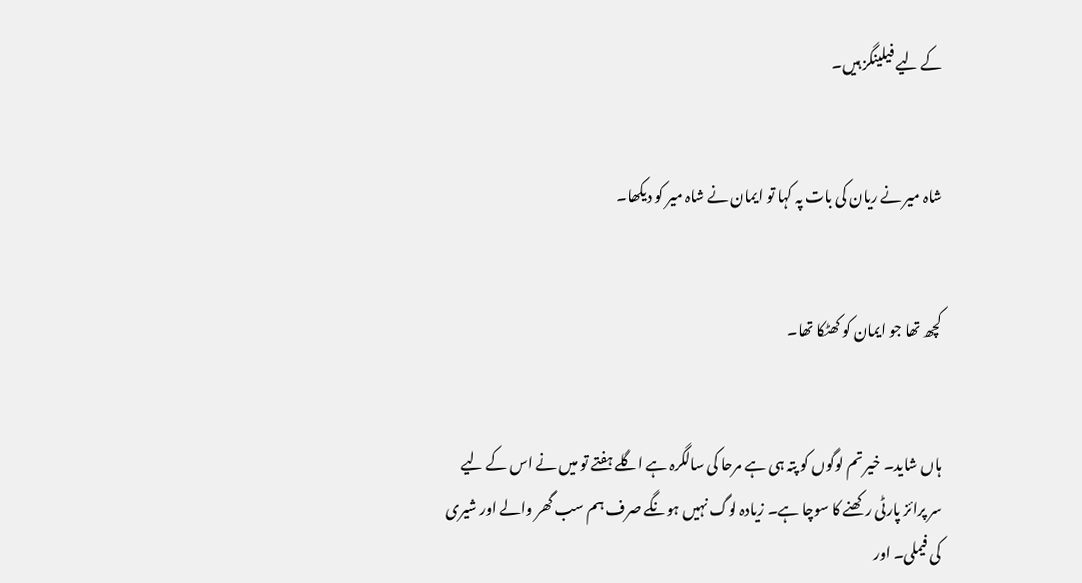کے لیے فیلینگز ہیں۔


شاہ میر نے ریان کی بات پہ کہا تو ایمان نے شاہ میر کو دیکھا۔


کچھ تھا جو ایمان کو کھٹکا تھا۔


ہاں شاید۔ خیر تم لوگوں کو پتہ ہی ہے مرحا کی سالگرہ ہے اگلے ہفتے تو میں نے اس کے لیے سر پرائز پارٹی رکھنے کا سوچا ہے۔ زیادہ لوگ نہیں ہونگے صرف ہم سب گھر والے اور شیری کی فیملی۔ اور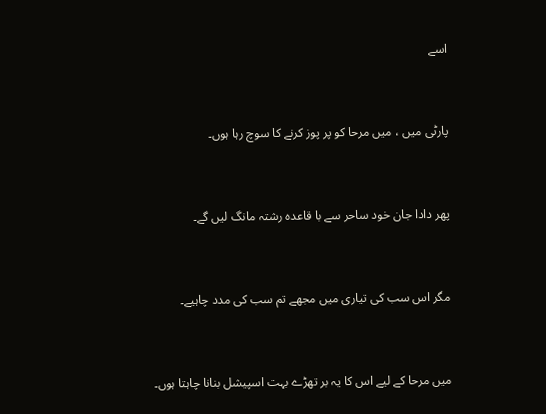اسے


پارٹی میں ، میں مرحا کو پر پوز کرنے کا سوچ رہا ہوں۔


پھر دادا جان خود ساحر سے با قاعدہ رشتہ مانگ لیں گے۔


مگر اس سب کی تیاری میں مجھے تم سب کی مدد چاہیے۔


میں مرحا کے لیے اس کا یہ بر تھڑے بہت اسپیشل بنانا چاہتا ہوں۔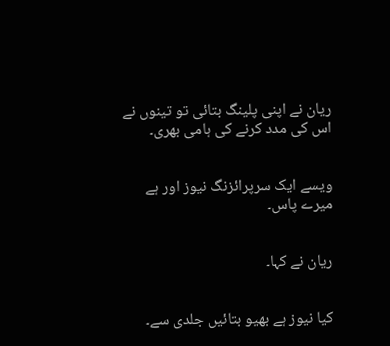ریان نے اپنی پلینگ بتائی تو تینوں نے اس کی مدد کرنے کی ہامی بھری۔


ویسے ایک سرپرائزنگ نیوز اور ہے میرے پاس۔


ریان نے کہا۔


کیا نیوز ہے بھیو بتائیں جلدی سے۔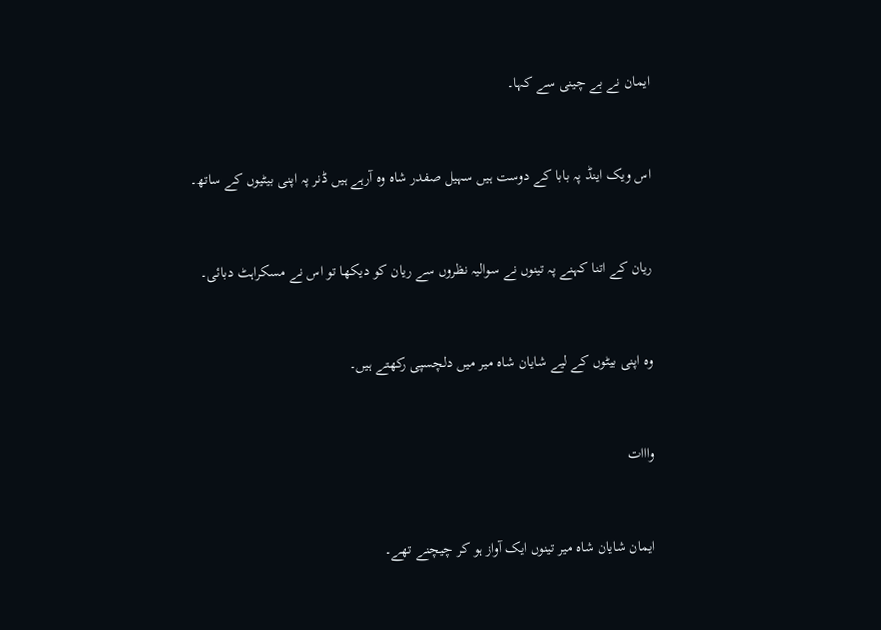ایمان نے بے چینی سے کہا۔


اس ویک اینڈ پہ بابا کے دوست ہیں سہیل صفدر شاہ وہ آرہے ہیں ڈنر پہ اپنی بیٹیوں کے ساتھ۔


ریان کے اتنا کہنے پہ تینوں نے سوالیہ نظروں سے ریان کو دیکھا تو اس نے مسکراہٹ دبائی۔


وہ اپنی بیٹوں کے لیے شایان شاہ میر میں دلچسپی رکھتے ہیں۔


وااات


ایمان شایان شاه میر تینوں ایک آواز ہو کر چیچنے تھے۔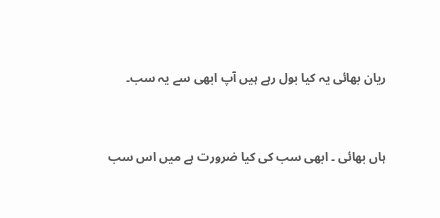ریان بھائی یہ کیا بول رہے ہیں آپ ابھی سے یہ سب۔


ہاں بھائی ۔ ابھی سب کی کیا ضرورت ہے میں اس سب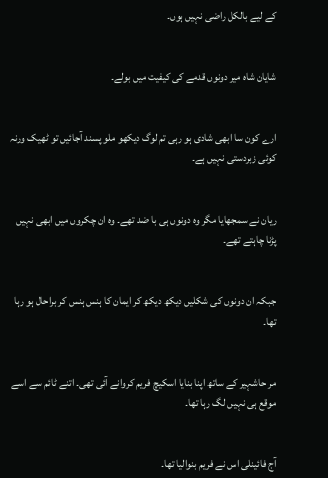کے لیے بالکل راضی نہیں ہوں۔


شایان شاہ میر دونوں قدمے کی کیفیت میں بولے۔


ارے کون سا ابھی شادی ہو رہی تم لوگ دیکھو ملو پسند آجائیں تو ٹھیک ورنہ کوئی زبردستی نہیں ہے۔


ریان نے سمجھایا مگر وہ دونوں ہی با ضد تھے۔ وہ ان چکروں میں ابھی نہیں پڑنا چاہتے تھے۔


جبکہ ان دونوں کی شکلیں دیکھ دیکھ کر ایمان کا ہنس ہنس کر براحال ہو رہا تھا۔


مر حاشہیر کے ساتھ اپنا بنایا اسکیچ فریم کروانے آئی تھی۔ اتنے ٹائم سے اسے موقع ہی نہیں لگ رہا تھا۔


آج فائینلی اس نے فریم بنوالیا تھا۔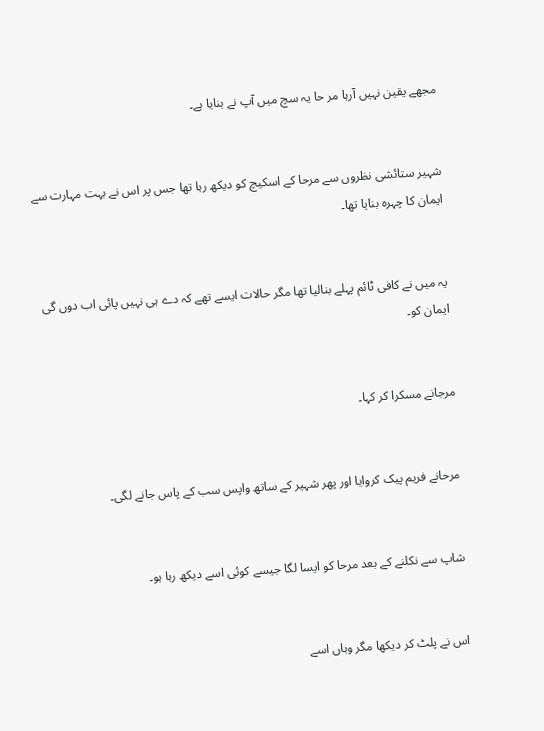مجھے یقین نہیں آرہا مر حا یہ سچ میں آپ نے بنایا ہے۔


شہیر ستائشی نظروں سے مرحا کے اسکیچ کو دیکھ رہا تھا جس پر اس نے بہت مہارت سے ایمان کا چہرہ بنایا تھا۔


یہ میں نے کافی ٹائم پہلے بنالیا تھا مگر حالات ایسے تھے کہ دے ہی نہیں پائی اب دوں گی ایمان کو۔


مرجانے مسکرا کر کہا۔


مرحانے فریم پیک کروایا اور پھر شہیر کے ساتھ واپس سب کے پاس جانے لگی۔


شاپ سے نکلنے کے بعد مرحا کو ایسا لگا جیسے کوئی اسے دیکھ رہا ہو۔


اس نے پلٹ کر دیکھا مگر وہاں اسے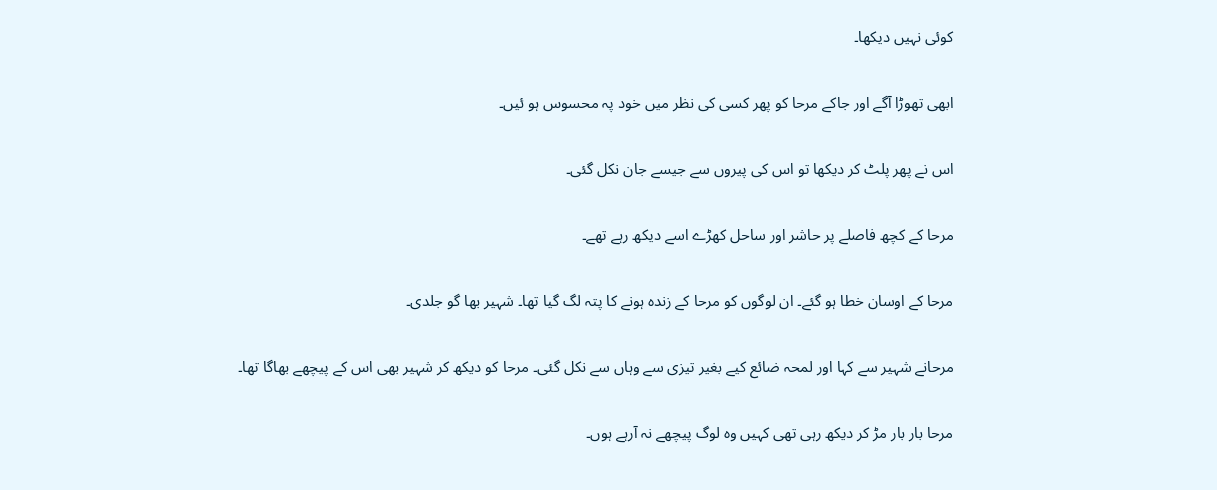کوئی نہیں دیکھا۔


ابھی تھوڑا آگے اور جاکے مرحا کو پھر کسی کی نظر میں خود پہ محسوس ہو ئیں۔


اس نے پھر پلٹ کر دیکھا تو اس کی پیروں سے جیسے جان نکل گئی۔


مرحا کے کچھ فاصلے پر حاشر اور ساحل کھڑے اسے دیکھ رہے تھے۔


مرحا کے اوسان خطا ہو گئے۔ ان لوگوں کو مرحا کے زندہ ہونے کا پتہ لگ گیا تھا۔ شہیر بھا گو جلدی۔


مرحانے شہیر سے کہا اور لمحہ ضائع کیے بغیر تیزی سے وہاں سے نکل گئی۔ مرحا کو دیکھ کر شہیر بھی اس کے پیچھے بھاگا تھا۔


مرحا بار بار مڑ کر دیکھ رہی تھی کہیں وہ لوگ پیچھے نہ آرہے ہوں۔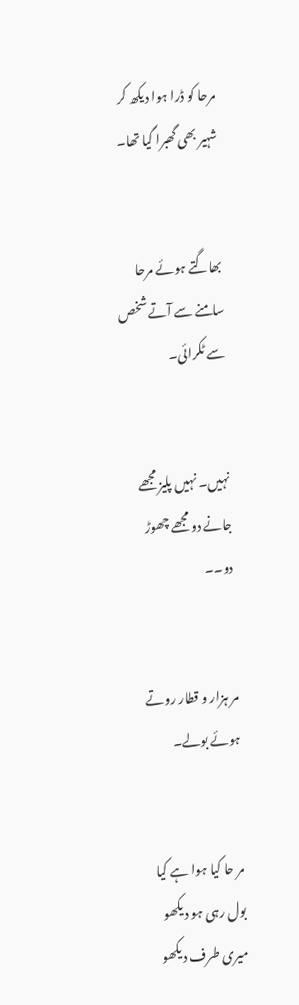مرحا کو ڈرا ہوا دیکھ کر شہیر بھی گھبرا گیا تھا۔


بھاگتے ہوئے مرحا سامنے سے آتے شخص سے ٹکرائی۔


نہیں۔ نہیں پلیز مجھے جانے دو مجھے چھوڑ دو۔۔


مر ہزار و قطار روتے ہوئے بولے۔


مر حا کیا ہوا ہے کیا بول رہی ہو دیکھو میری طرف دیکھو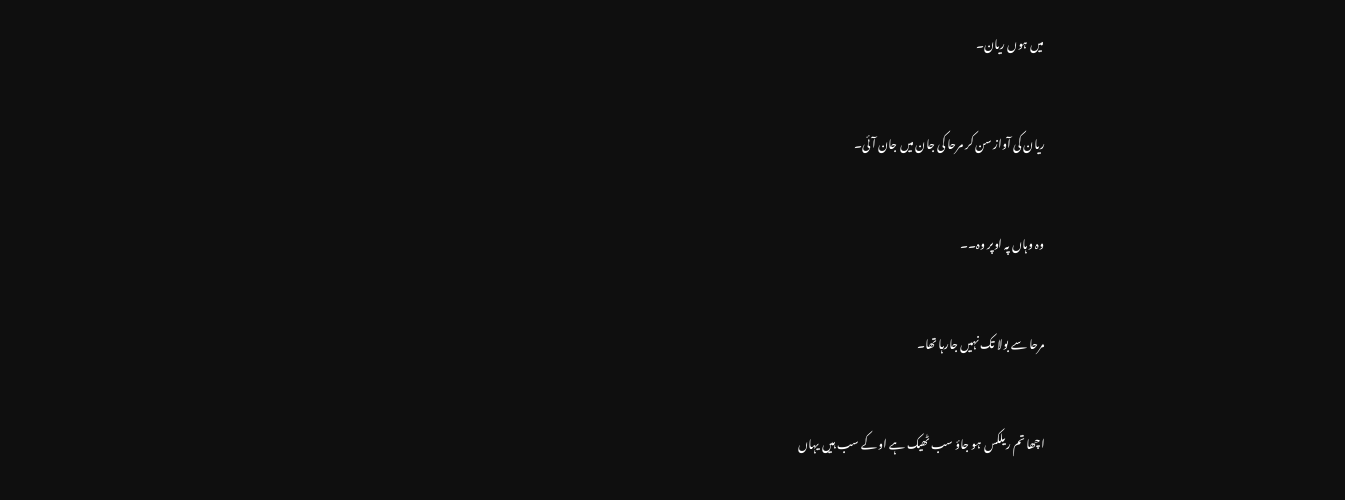میں ہوں ریان۔


ریان کی آواز سن کر مرحا کی جان میں جان آئی۔


وہ وہاں پہ اوپر وہ۔۔


مرحا سے بولا تک نہیں جارہا تھا۔


اچھا تم ریلکس ہو جاؤ سب ٹھیک ہے او کے سب ہیں یہاں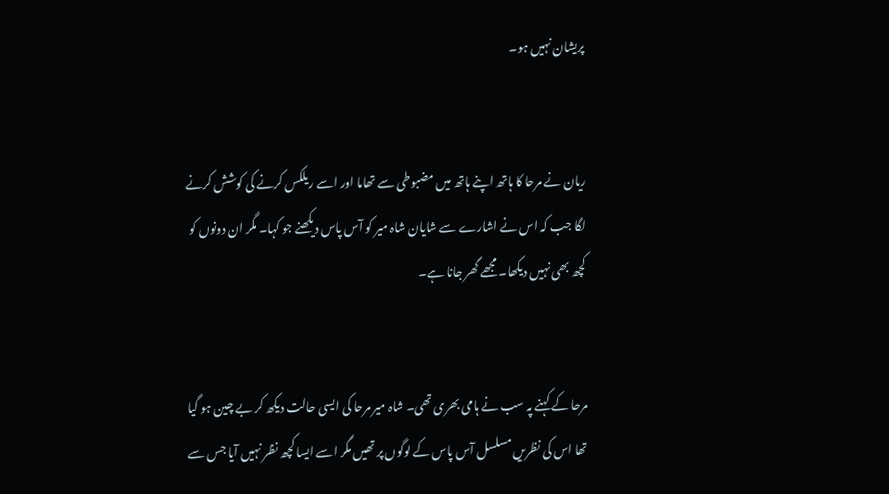پریشان نہیں ہو۔


ریان نے مرحا کا ہاتھ اپنے ہاتھ میں مضبوطی سے تھاما اور اسے ریلکس کرنے کی کوشش کرنے لگا جب کہ اس نے اشارے سے شایان شاہ میر کو آس پاس دیکھنے جو کہا۔ مگر ان دونوں کو کچھ بھی نہیں دیکھا۔ مجھے گھر جانا ہے۔


مرحا کے کہنے پہ سب نے ہامی بھری تھی۔ شاہ میر مرحا کی ایسی حالت دیکھ کر بے چین ہو گیا تھا اس کی نظریں مسلسل آس پاس کے لوگوں پر تھیں مگر اسے ایسا کچھ نظر نہیں آیا جس سے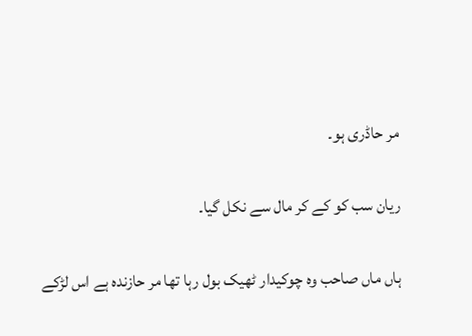مر حاڈری ہو۔


ریان سب کو کے کر مال سے نکل گیا۔


ہاں ماں صاحب وہ چوکیدار ٹھیک بول رہا تھا مر حازندہ ہے اس لڑکے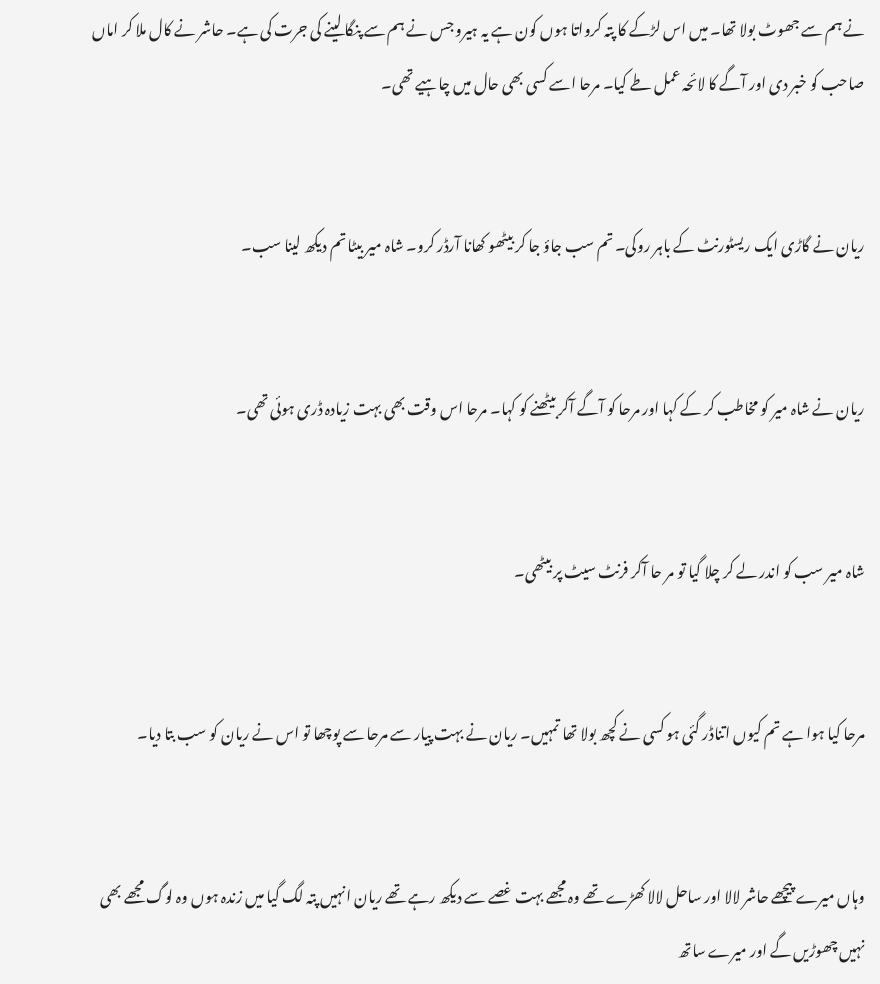نے ہم سے جھوٹ بولا تھا۔ میں اس لڑکے کا پتہ کرواتا ہوں کون ہے یہ ہیرو جس نے ہم سے پنگا لینے کی جرت کی ہے۔ حاشر نے کال ملا کر اماں صاحب کو خبر دی اور آگے کا لائحہ عمل طے کیا۔ مرحا اسے کسی بھی حال میں چاہیے تھی۔


ریان نے گاڑی ایک ریسٹورنٹ کے باہر روکی۔ تم سب جاؤ جا کر بیٹھو کھانا آرڈر کرو۔ شاہ میر بیٹا تم دیکھ لینا سب۔


ریان نے شاہ میر کو مخاطب کر کے کہا اور مرحا کو آگے آکر بیٹھنے کو کہا۔ مرحا اس وقت بھی بہت زیادہ ڈری ہوئی تھی۔


شاہ میر سب کو اندر لے کر چلا گیا تو مر حا آکر فرنٹ سیٹ پر بیٹھی۔


مرحا کیا ہوا ہے تم کیوں اتناڈر گئی ہو کسی نے کچھ بولا تھا تمہیں۔ ریان نے بہت پیار سے مرحا سے پوچھا تو اس نے ریان کو سب بتا دیا۔


وہاں میرے پیچھے حاشر لالا اور ساحل لالا کھڑے تھے وہ مجھے بہت غصے سے دیکھ رہے تھے ریان انہیں پتہ لگ گیا میں زندہ ہوں وہ لوگ مجھے بھی نہیں چھوڑیں گے اور میرے ساتھ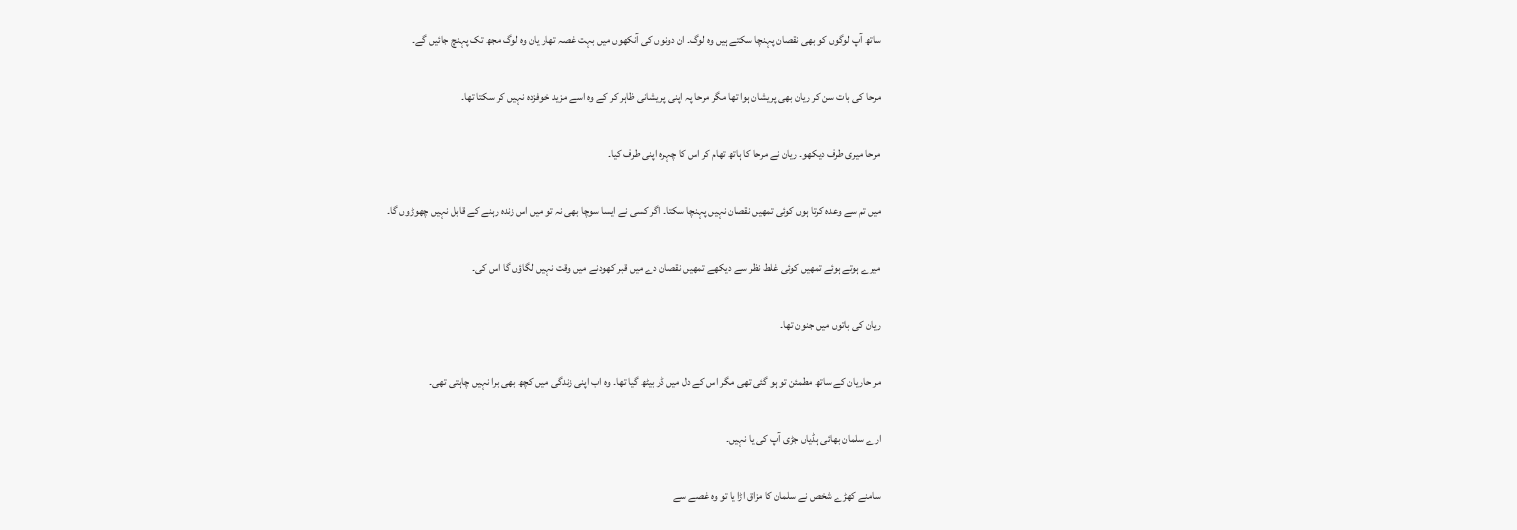ساتھ آپ لوگوں کو بھی نقصان پہنچا سکتے ہیں وہ لوگ۔ ان دونوں کی آنکھوں میں بہت غصہ تھار یان وہ لوگ مجھ تک پہنچ جائیں گے۔


مرحا کی بات سن کر ریان بھی پریشان ہوا تھا مگر مرحا پہ اپنی پریشانی ظاہر کر کے وہ اسے مزید خوفزدہ نہیں کر سکتا تھا۔


مرحا میری طرف دیکھو۔ ریان نے مرحا کا ہاتھ تھام کر اس کا چہرہ اپنی طرف کیا۔


میں تم سے وعدہ کرتا ہوں کوئی تمھیں نقصان نہیں پہنچا سکتا۔ اگر کسی نے ایسا سوچا بھی نہ تو میں اس زندہ رہنے کے قابل نہیں چھوڑوں گا۔


میرے ہوتے ہوئے تمھیں کوئی غلط نظر سے دیکھے تمھیں نقصان دے میں قبر کھودنے میں وقت نہیں لگاؤں گا اس کی۔


ریان کی باتوں میں جنون تھا۔


مر حاریان کے ساتھ مطمئن تو ہو گئی تھی مگر اس کے دل میں ڈر بیٹھ گیا تھا۔ وہ اب اپنی زندگی میں کچھ بھی برا نہیں چاہتی تھی۔


ارے سلمان بھائی ہڈیاں جڑی آپ کی یا نہیں۔


سامنے کھڑے شخص نے سلمان کا مزاق اڑا یا تو وہ غصے سے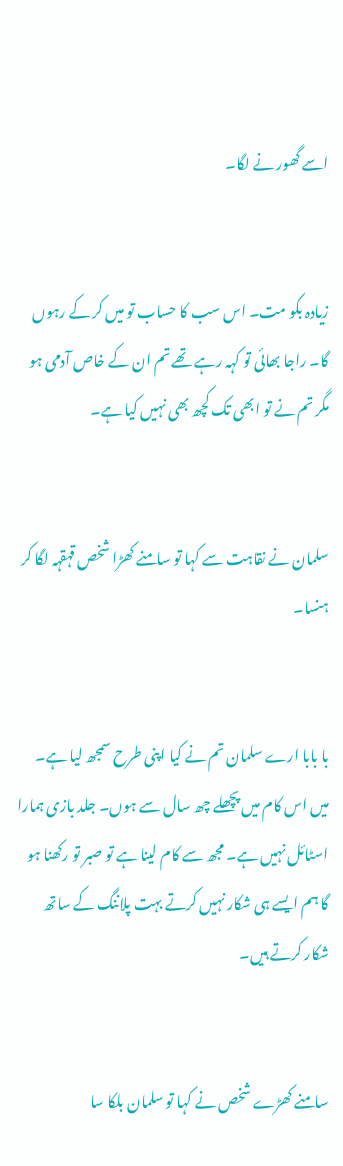اسے گھور نے لگا۔


زیادہ بکو مت۔ اس سب کا حساب تو میں کر کے رہوں گا۔ راجا بھائی تو کہہ رہے تھے تم ان کے خاص آدمی ہو مگر تم نے تو ابھی تک کچھ بھی نہیں کیا ہے۔


سلمان نے نقاہت سے کہا تو سامنے کھڑا شخص قہقہہ لگا کر ہنسا۔


با بابا ارے سلمان تم نے کیا اپنی طرح سمجھ لیا ہے۔ میں اس کام میں پچھلے چھ سال سے ہوں۔ جلد بازی ہمارا اسٹائل نہیں ہے۔ مجھ سے کام لینا ہے تو صبر تو رکھنا ہو گا ہم ایسے ہی شکار نہیں کرتے بہت پلاننگ کے ساتھ شکار کرتے ہیں۔


سامنے کھڑے شخص نے کہا تو سلمان بلکا سا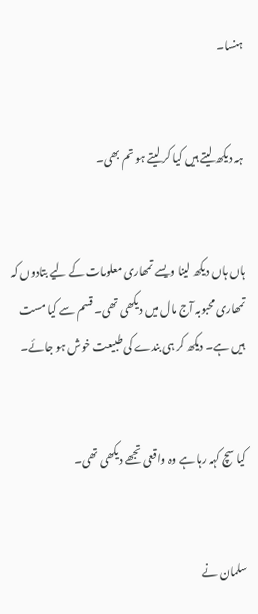ہنسا۔


ہہ دیکھ لیتے ہیں کیا کر لیتے ہو تم بھی۔


ہاں ہاں دیکھ لینا ویسے تمھاری معلومات کے لیے بتادوں کہ تمھاری محبوبہ آج مال میں دیکھی تھی۔ قسم سے کیا مست ہیں ہے۔ دیکھ کر ہی بندے کی طبیعت خوش ہو جائے۔


کیا سچ کہہ رہا ہے وہ واقعی تجھے دیکھی تھی۔


سلمان نے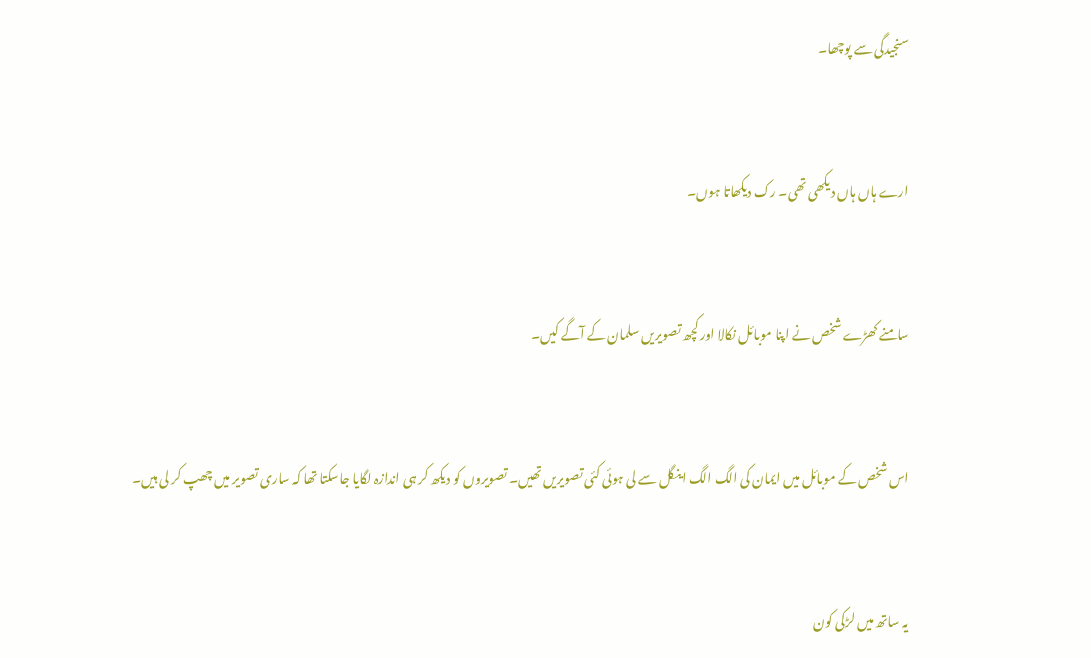سنجیدگی سے پوچھا۔


ارے ہاں ہاں دیکھی تھی۔ رک دیکھاتا ہوں۔


سامنے کھڑے شخص نے اپنا موبائل نکالا اور کچھ تصویریں سلمان کے آگے کیں۔


اس شخص کے موبائل میں ایمان کی الگ الگ اینگل سے لی ہوئی کئی تصویریں تھیں۔ تصویروں کو دیکھ کر ہی اندازہ لگایا جاسکتا تھا کہ ساری تصویر میں چھپ کر لی ہیں۔


یہ ساتھ میں لڑکی کون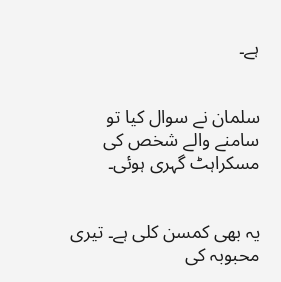ہے۔


سلمان نے سوال کیا تو سامنے والے شخص کی مسکراہٹ گہری ہوئی۔


یہ بھی کمسن کلی ہے۔ تیری محبوبہ کی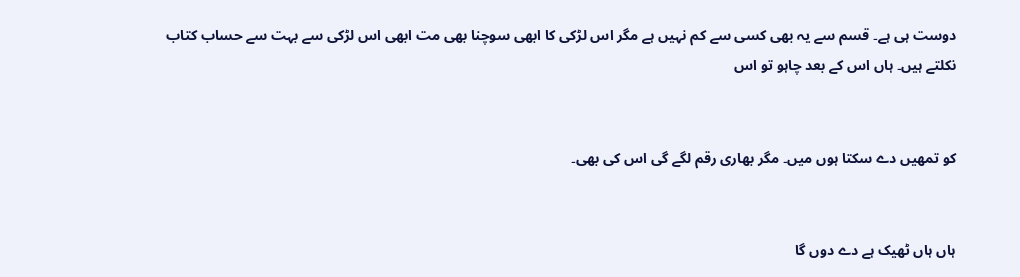دوست ہی ہے۔ قسم سے یہ بھی کسی سے کم نہیں ہے مگر اس لڑکی کا ابھی سوچنا بھی مت ابھی اس لڑکی سے بہت سے حساب کتاب نکلتے ہیں۔ ہاں اس کے بعد چاہو تو اس


کو تمھیں دے سکتا ہوں میں۔ مگر بھاری رقم لگے گی اس کی بھی۔


ہاں ہاں ٹھیک ہے دے دوں گا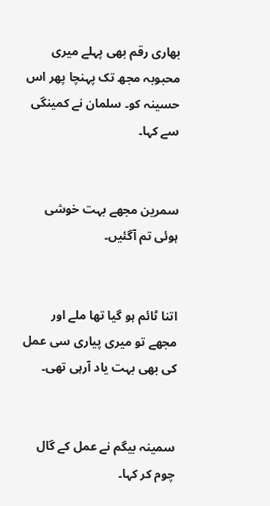بھاری رقم بھی پہلے میری محبوبہ مجھ تک پہنچا پھر اس حسینہ کو۔ سلمان نے کمینگی سے کہا۔


سمرین مجھے بہت خوشی ہوئی تم آگئیں۔


اتنا ٹائم ہو گیا تھا ملے اور مجھے تو میری پیاری سی عمل کی بھی بہت یاد آرہی تھی۔


سمینہ بیگم نے عمل کے گال چوم کر کہا۔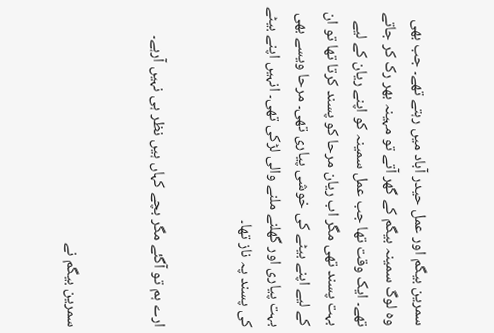سمرین بیگم اور عمل حیدر آباد میں رہتے تھے۔ جب بھی وہ لوگ سمینہ بیگم کے گھر آتے تو مہینہ بھر رک کر جاتے تھے۔ ایک وقت تھا جب عمل سمینہ کو اپنے ریان کے لیے بہت پسند تھی مگر اب ریان مرحا کو پسند کرتا تھا تو ان کے لیے اپنے بیٹے کی خوشی پیاری تھی۔ مرحا ویسے بھی بہت پیاری اور گھلنے ملنے والی لڑکی تھی۔ انہیں اپنے بیٹے کی پسند پہ ناز تھا۔


ارے ہم تو آگئے مگر بچے کہاں ہیں نظر ہی نہیں آرہے۔


سمرین بیگم نے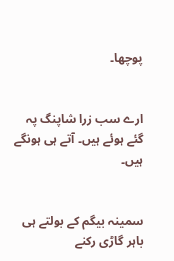پوچھا۔


ارے سب زرا شاپنگ پہ گئے ہوئے ہیں۔ آتے ہی ہونگے ہیں۔


سمینہ بیگم کے بولتے ہی باہر گاڑی رکنے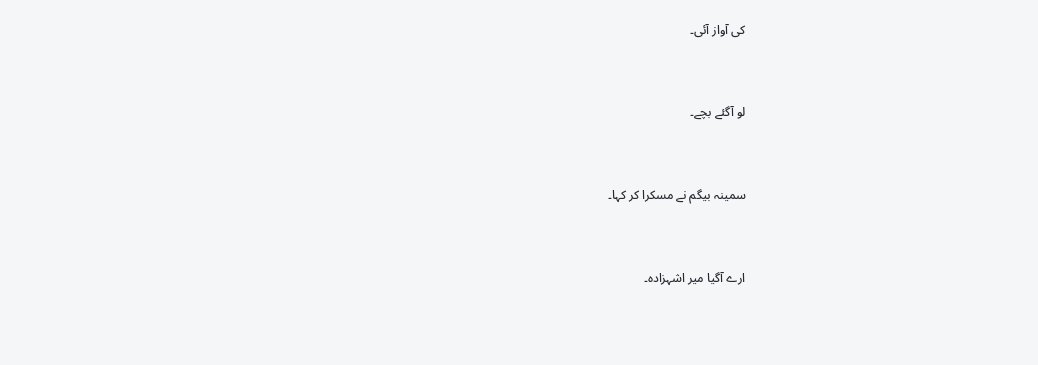کی آواز آئی۔


لو آگئے بچے۔


سمینہ بیگم نے مسکرا کر کہا۔


ارے آگیا میر اشہزادہ۔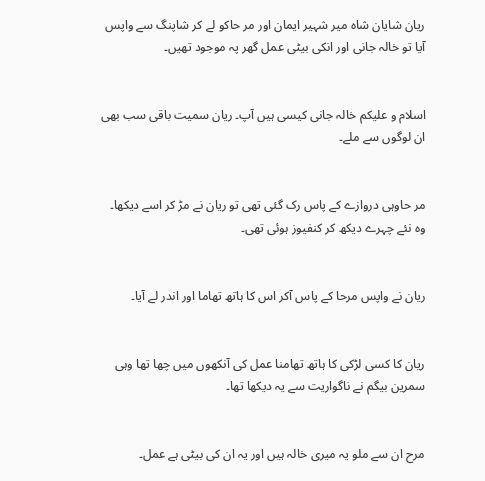ریان شایان شاہ میر شہیر ایمان اور مر حاکو لے کر شاپنگ سے واپس آیا تو خالہ جانی اور انکی بیٹی عمل گھر پہ موجود تھیں۔


اسلام و علیکم خالہ جانی کیسی ہیں آپ۔ ریان سمیت باقی سب بھی ان لوگوں سے ملے۔


مر حاوہی دروازے کے پاس رک گئی تھی تو ریان نے مڑ کر اسے دیکھا۔ وہ نئے چہرے دیکھ کر کنفیوز ہوئی تھی۔


ریان نے واپس مرحا کے پاس آکر اس کا ہاتھ تھاما اور اندر لے آیا۔


ریان کا کسی لڑکی کا ہاتھ تھامنا عمل کی آنکھوں میں چھا تھا وہی سمرین بیگم نے ناگواریت سے یہ دیکھا تھا۔


مرح ان سے ملو یہ میری خالہ ہیں اور یہ ان کی بیٹی ہے عمل۔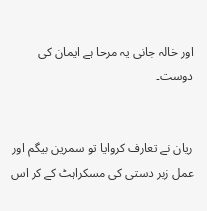اور خالہ جانی یہ مرحا ہے ایمان کی دوست۔


ریان نے تعارف کروایا تو سمرین بیگم اور عمل زبر دستی کی مسکراہٹ کے کر اس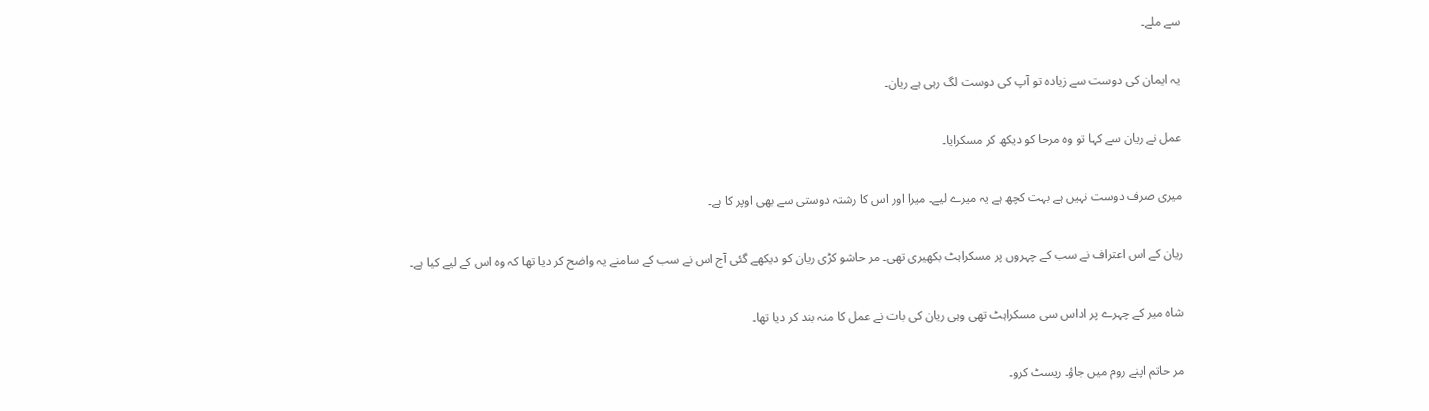سے ملے۔


یہ ایمان کی دوست سے زیادہ تو آپ کی دوست لگ رہی ہے ریان۔


عمل نے ریان سے کہا تو وہ مرحا کو دیکھ کر مسکرایا۔


میری صرف دوست نہیں ہے بہت کچھ ہے یہ میرے لیے۔ میرا اور اس کا رشتہ دوستی سے بھی اوپر کا ہے۔


ریان کے اس اعتراف نے سب کے چہروں پر مسکراہٹ بکھیری تھی۔ مر حاشو کڑی ریان کو دیکھے گئی آج اس نے سب کے سامنے یہ واضح کر دیا تھا کہ وہ اس کے لیے کیا ہے۔


شاہ میر کے چہرے پر اداس سی مسکراہٹ تھی وہی ریان کی بات نے عمل کا منہ بند کر دیا تھا۔


مر حاتم اپنے روم میں جاؤ۔ ریسٹ کرو۔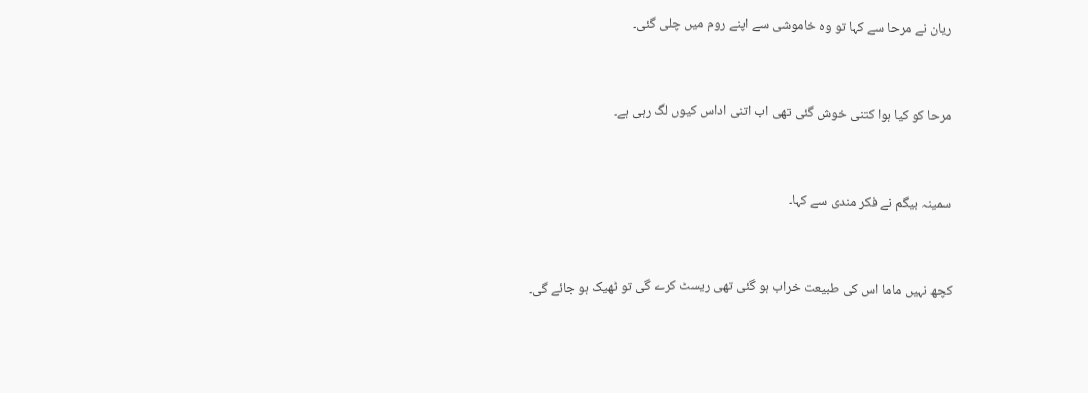ریان نے مرحا سے کہا تو وہ خاموشی سے اپنے روم میں چلی گئی۔


مرحا کو کیا ہوا کتنی خوش گئی تھی اب اتنی اداس کیوں لگ رہی ہے۔


سمینہ بیگم نے فکر مندی سے کہا۔


کچھ نہیں ماما اس کی طبیعت خراب ہو گئی تھی ریسٹ کرے گی تو ٹھیک ہو جائے گی۔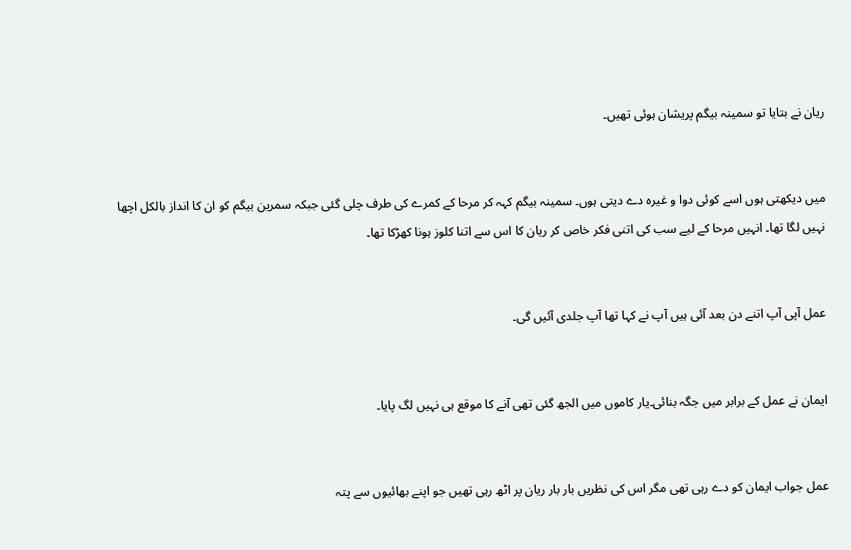ریان نے بتایا تو سمینہ بیگم پریشان ہوئی تھیں۔


میں دیکھتی ہوں اسے کوئی دوا و غیرہ دے دیتی ہوں۔ سمینہ بیگم کہہ کر مرحا کے کمرے کی طرف چلی گئی جبکہ سمرین بیگم کو ان کا انداز بالکل اچھا نہیں لگا تھا۔ انہیں مرحا کے لیے سب کی اتنی فکر خاص کر ریان کا اس سے اتنا کلوز ہونا کھڑکا تھا۔


عمل آپی آپ اتنے دن بعد آئی ہیں آپ نے کہا تھا آپ جلدی آئیں گی۔


ایمان نے عمل کے برابر میں جگہ بنائی۔یار کاموں میں الجھ گئی تھی آنے کا موقع ہی نہیں لگ پایا۔


عمل جواب ایمان کو دے رہی تھی مگر اس کی نظریں بار بار ریان پر اٹھ رہی تھیں جو اپنے بھائیوں سے پتہ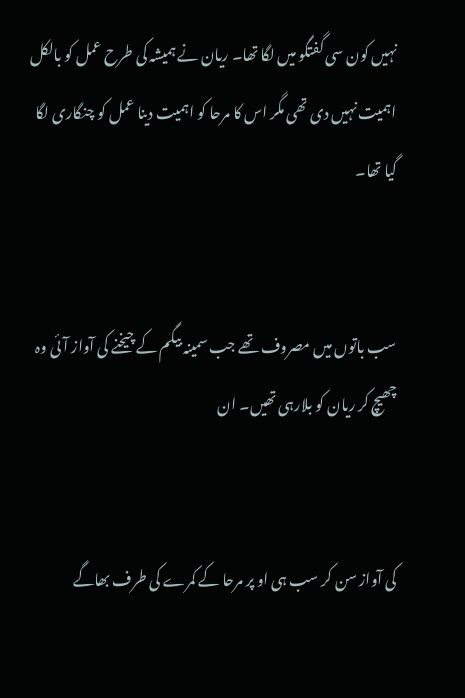نہیں کون سی گفتگو میں لگا تھا۔ ریان نے ہمیشہ کی طرح عمل کو بالکل اہمیت نہیں دی تھی مگر اس کا مرحا کو اہمیت دینا عمل کو چنگاری لگا گیا تھا۔


سب باتوں میں مصروف تھے جب سمینہ بیگم کے چیخنے کی آواز آئی وہ چھیچ کر ریان کو بلارہی تھیں۔ ان


کی آواز سن کر سب ہی او پر مرحا کے کمرے کی طرف بھاگے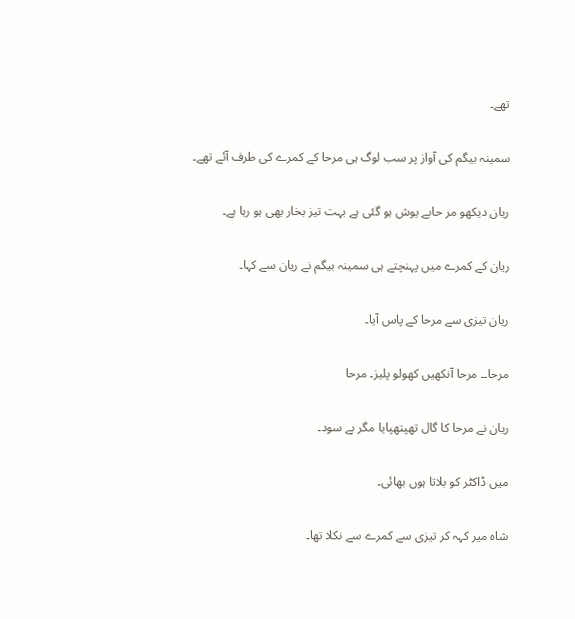تھے۔


سمینہ بیگم کی آواز پر سب لوگ ہی مرحا کے کمرے کی طرف آئے تھے۔


ریان دیکھو مر حابے یوش ہو گئی ہے بہت تیز بخار بھی ہو رہا ہے۔


ریان کے کمرے میں پہنچتے ہی سمینہ بیگم نے ریان سے کہا۔


ریان تیزی سے مرحا کے پاس آیا۔


مرحا۔۔ مرحا آنکھیں کھولو پلیز۔ مرحا


ریان نے مرحا کا گال تھپتھپایا مگر بے سود۔


میں ڈاکٹر کو بلاتا ہوں بھائی۔


شاہ میر کہہ کر تیزی سے کمرے سے نکلا تھا۔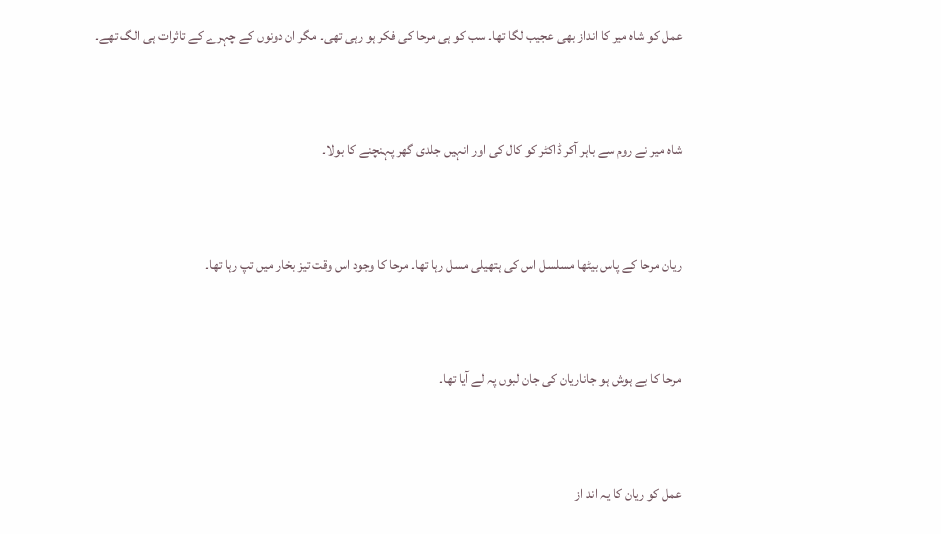عمل کو شاہ میر کا انداز بھی عجیب لگا تھا۔ سب کو ہی مرحا کی فکر ہو رہی تھی۔ مگر ان دونوں کے چہرے کے تاثرات ہی الگ تھے۔


شاہ میر نے روم سے باہر آکر ڈاکٹر کو کال کی اور انہیں جلدی گھر پہنچنے کا بولا۔


ریان مرحا کے پاس بیٹھا مسلسل اس کی ہتھیلی مسل رہا تھا۔ مرحا کا وجود اس وقت تیز بخار میں تپ رہا تھا۔


مرحا کا بے ہوش ہو جاناریان کی جان لبوں پہ لے آیا تھا۔


عمل کو ریان کا یہ اند از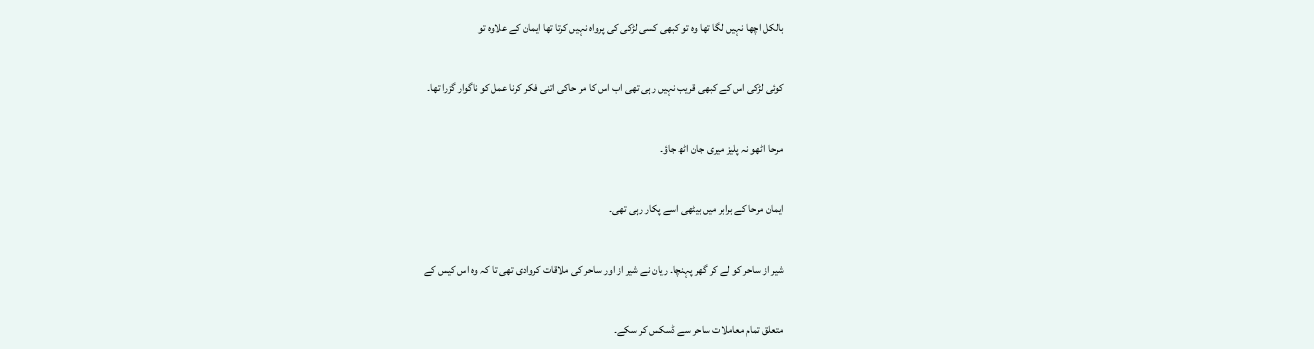بالکل اچھا نہیں لگا تھا وہ تو کبھی کسی لڑکی کی پرواہ نہیں کرتا تھا ایمان کے علاوہ تو


کوئی لڑکی اس کے کبھی قریب نہیں رہی تھی اب اس کا مر حاکی اتنی فکر کرنا عمل کو ناگوار گزرا تھا۔


مرحا اٹھو نہ پلیز میری جان اٹھ جاؤ۔


ایمان مرحا کے برابر میں بیٹھی اسے پکار رہی تھی۔


شیر از ساحر کو لے کر گھر پہنچا۔ ریان نے شیر از اور ساحر کی ملاقات کروادی تھی تا کہ وہ اس کیس کے


متعلق تمام معاملات ساحر سے ڈسکس کر سکے۔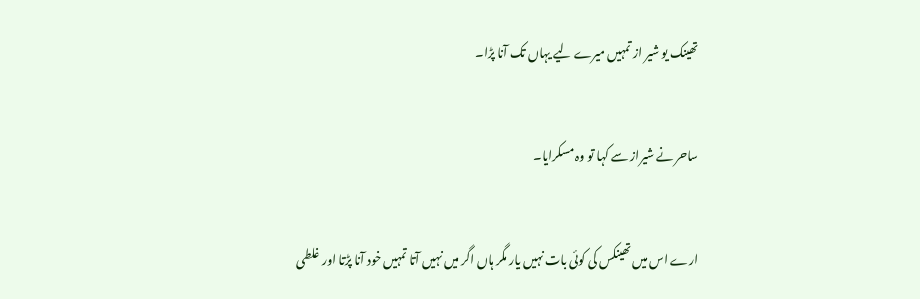تھینک یو شیر از تمہیں میرے لیے یہاں تک آنا پڑا۔


ساحر نے شیراز سے کہا تو وہ مسکرایا۔


ارے اس میں تھینکس کی کوئی بات نہیں یار مگر ہاں اگر میں نہیں آتا تمہیں خود آنا پڑتا اور غلطی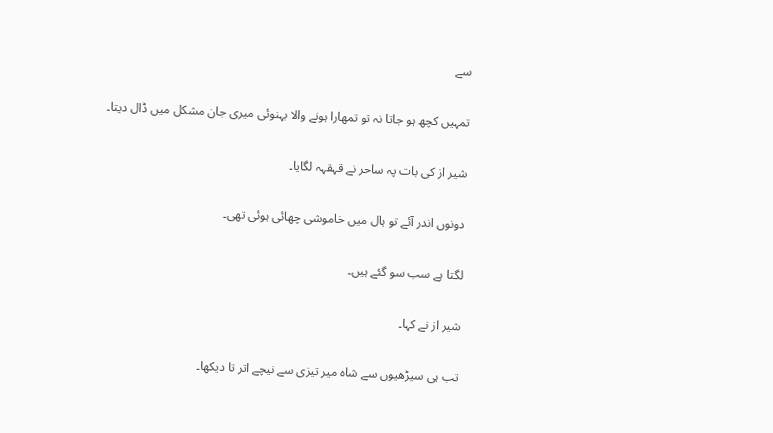سے


تمہیں کچھ ہو جاتا نہ تو تمھارا ہونے والا بہنوئی میری جان مشکل میں ڈال دیتا۔


شیر از کی بات پہ ساحر نے قہقہہ لگایا۔


دونوں اندر آئے تو ہال میں خاموشی چھائی ہوئی تھی۔


لگتا ہے سب سو گئے ہیں۔


شیر از نے کہا۔


تب ہی سیڑھیوں سے شاہ میر تیزی سے نیچے اتر تا دیکھا۔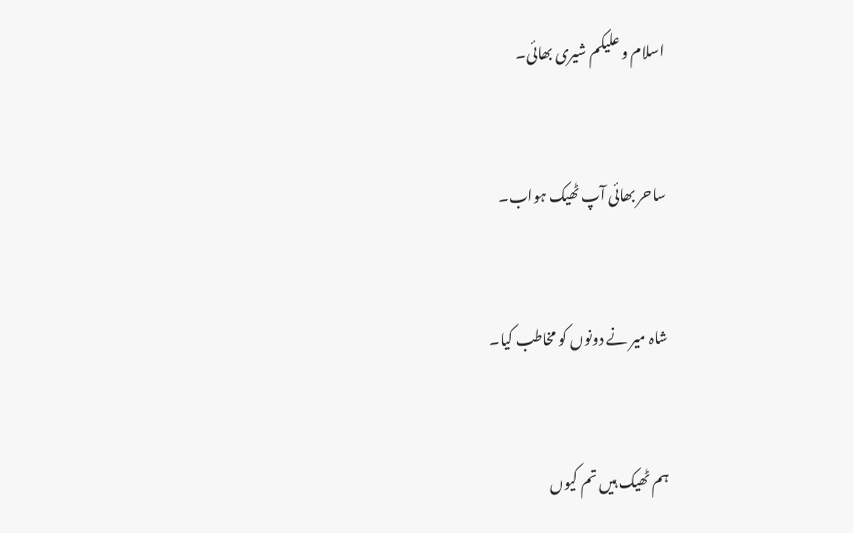اسلام و علیکم شیری بھائی۔


ساحر بھائی آپ ٹھیک ہواب۔


شاہ میر نے دونوں کو مخاطب کیا۔


ہم ٹھیک ہیں تم کیوں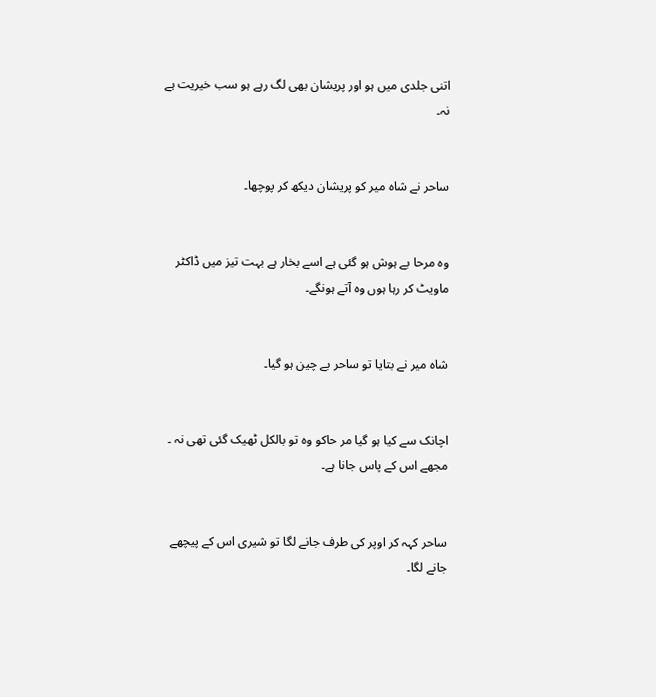اتنی جلدی میں ہو اور پریشان بھی لگ رہے ہو سب خیریت ہے نہ۔


ساحر نے شاہ میر کو پریشان دیکھ کر پوچھا۔


وہ مرحا بے ہوش ہو گئی ہے اسے بخار ہے بہت تیز میں ڈاکٹر ماویٹ کر رہا ہوں وہ آتے ہونگے۔


شاہ میر نے بتایا تو ساحر بے چین ہو گیا۔


اچانک سے کیا ہو گیا مر حاکو وہ تو بالکل ٹھیک گئی تھی نہ ۔ مجھے اس کے پاس جانا ہے۔


ساحر کہہ کر اوپر کی طرف جانے لگا تو شیری اس کے پیچھے جانے لگا۔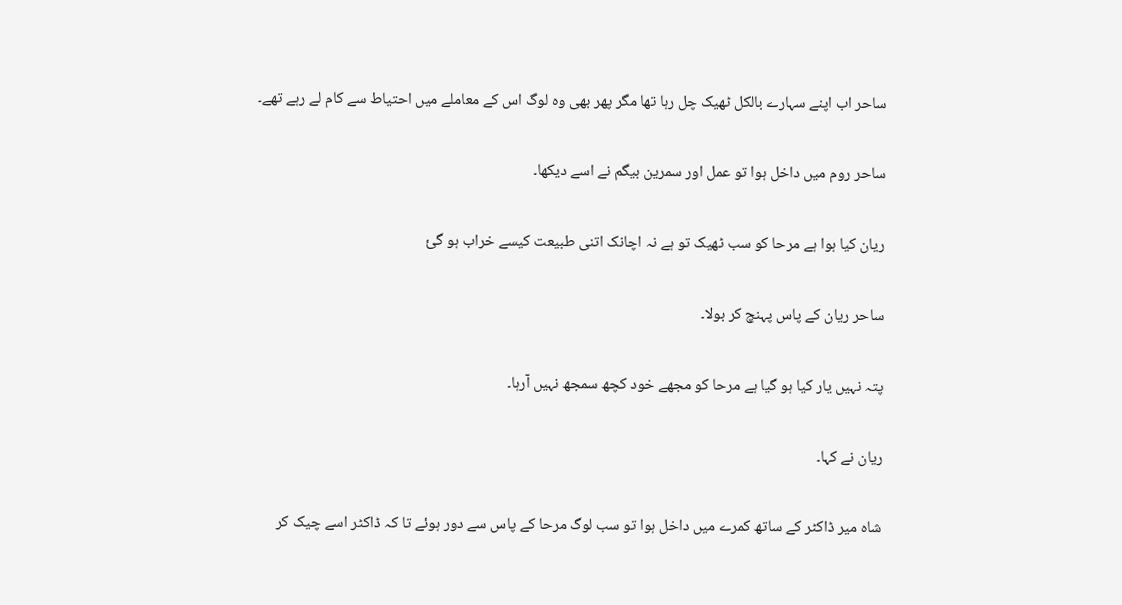ساحر اب اپنے سہارے بالکل ٹھیک چل رہا تھا مگر پھر بھی وہ لوگ اس کے معاملے میں احتیاط سے کام لے رہے تھے۔


ساحر روم میں داخل ہوا تو عمل اور سمرین بیگم نے اسے دیکھا۔


ریان کیا ہوا ہے مرحا کو سب ٹھیک تو ہے نہ اچانک اتنی طبیعت کیسے خراب ہو گئ


ساحر ریان کے پاس پہنچ کر بولا۔


پتہ نہیں یار کیا ہو گیا ہے مرحا کو مجھے خود کچھ سمجھ نہیں آرہا۔


ریان نے کہا۔


شاہ میر ڈاکٹر کے ساتھ کمرے میں داخل ہوا تو سب لوگ مرحا کے پاس سے دور ہوئے تا کہ ڈاکٹر اسے چیک کر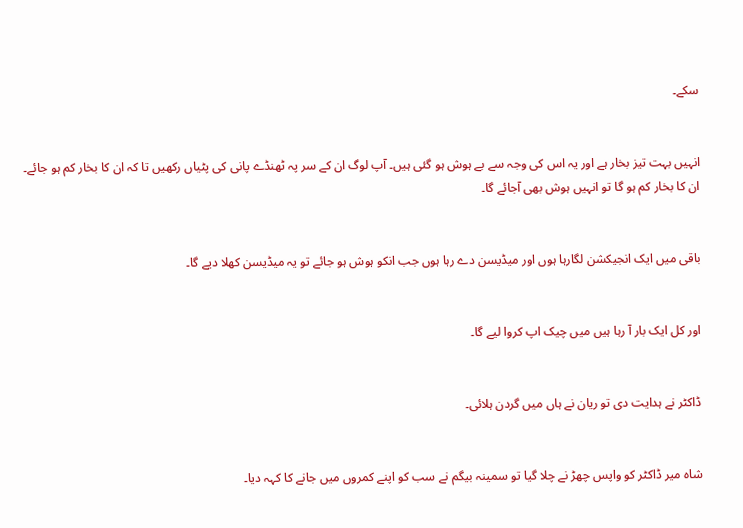سکے۔


انہیں بہت تیز بخار ہے اور یہ اس کی وجہ سے بے ہوش ہو گئی ہیں۔ آپ لوگ ان کے سر پہ ٹھنڈے پانی کی پٹیاں رکھیں تا کہ ان کا بخار کم ہو جائے۔ ان کا بخار کم ہو گا تو انہیں ہوش بھی آجائے گا۔


باقی میں ایک انجیکشن لگارہا ہوں اور میڈیسن دے رہا ہوں جب انکو ہوش ہو جائے تو یہ میڈیسن کھلا دیے گا۔


اور کل ایک بار آ رہا ہیں میں چیک اپ کروا لیے گا۔


ڈاکٹر نے ہدایت دی تو ریان نے ہاں میں گردن ہلائی۔


شاہ میر ڈاکٹر کو واپس چھڑ نے چلا گیا تو سمینہ بیگم نے سب کو اپنے کمروں میں جانے کا کہہ دیا۔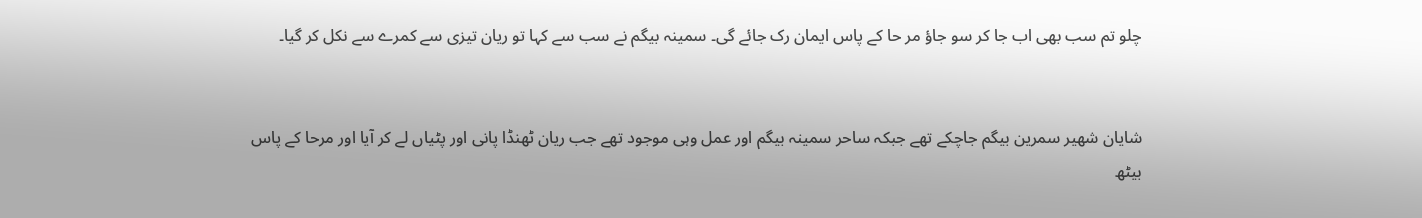چلو تم سب بھی اب جا کر سو جاؤ مر حا کے پاس ایمان رک جائے گی۔ سمینہ بیگم نے سب سے کہا تو ریان تیزی سے کمرے سے نکل کر گیا۔


شایان شهیر سمرین بیگم جاچکے تھے جبکہ ساحر سمینہ بیگم اور عمل وہی موجود تھے جب ریان ٹھنڈا پانی اور پٹیاں لے کر آیا اور مرحا کے پاس بیٹھ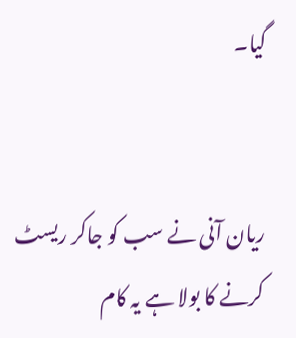گیا۔


ریان آنی نے سب کو جاکر ریسٹ کرنے کا بولا ہے یہ کام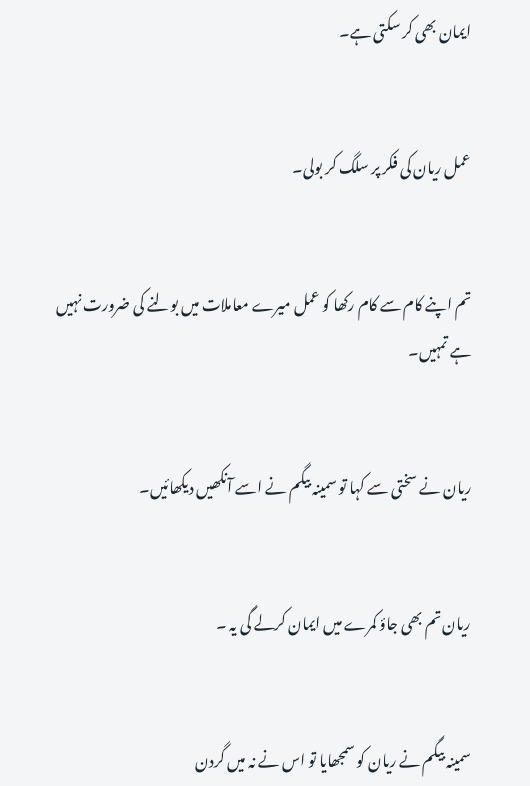ایمان بھی کر سکتی ہے۔


عمل ریان کی فکر پر سلگ کر بولی۔


تم اپنے کام سے کام رکھا کو عمل میرے معاملات میں بولنے کی ضرورت نہیں ہے تمہیں۔


ریان نے سختی سے کہا تو سمینہ بیگم نے اسے آنکھیں دیکھائیں۔


ریان تم بھی جاؤ کمرے میں ایمان کرلے گی یہ ۔


سمینہ بیگم نے ریان کو سمجھایا تو اس نے نہ میں گردن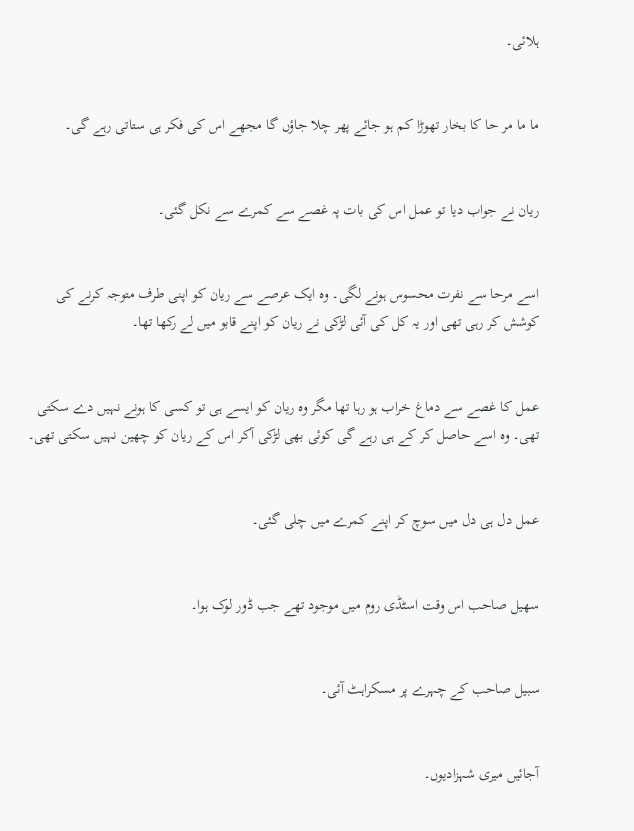ہلائی۔


ما ما مر حا کا بخار تھوڑا کم ہو جائے پھر چلا جاؤں گا مجھے اس کی فکر ہی ستاتی رہے گی۔


ریان نے جواب دیا تو عمل اس کی بات پہ غصے سے کمرے سے نکل گئی۔


اسے مرحا سے نفرت محسوس ہونے لگی۔ وہ ایک عرصے سے ریان کو اپنی طرف متوجہ کرنے کی کوشش کر رہی تھی اور یہ کل کی آئی لڑکی نے ریان کو اپنے قابو میں لے رکھا تھا۔


عمل کا غصے سے دماغ خراب ہو رہا تھا مگر وہ ریان کو ایسے ہی تو کسی کا ہونے نہیں دے سکتی تھی۔ وہ اسے حاصل کر کے ہی رہے گی کوئی بھی لڑکی آکر اس کے ریان کو چھین نہیں سکتی تھی۔


عمل دل ہی دل میں سوچ کر اپنے کمرے میں چلی گئی۔


سهیل صاحب اس وقت اسٹڈی روم میں موجود تھے جب ڈور لوک ہوا۔


سبیل صاحب کے چہرے پر مسکراہٹ آئی۔


آجائیں میری شہزادیوں۔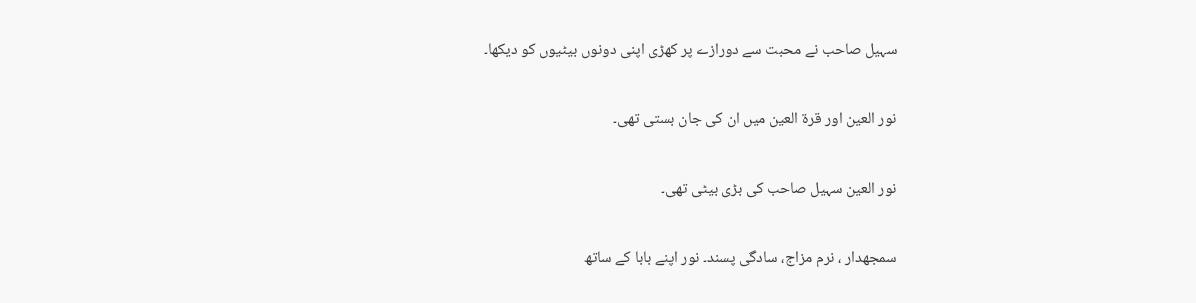سہیل صاحب نے محبت سے دورازے پر کھڑی اپنی دونوں بیٹیوں کو دیکھا۔


نور العین اور قرۃ العین میں ان کی جان بستی تھی۔


نور العین سہیل صاحب کی بڑی بیٹی تھی۔


سمجھدار ، نرم مزاج، سادگی پسند۔ نور اپنے بابا کے ساتھ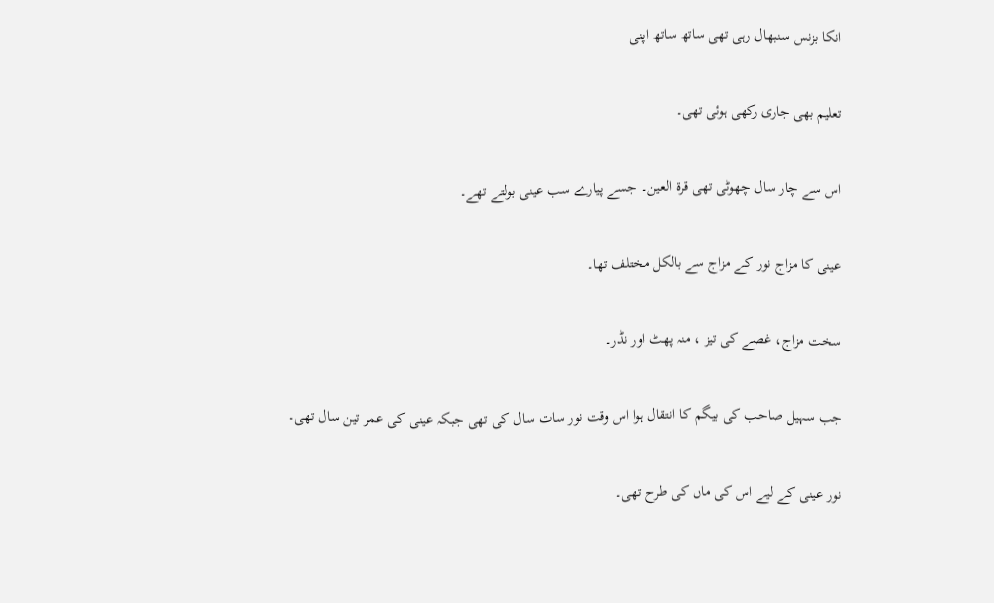انکا بزنس سنبھال رہی تھی ساتھ ساتھ اپنی


تعلیم بھی جاری رکھی ہوئی تھی۔


اس سے چار سال چھوٹی تھی قرۃ العین۔ جسے پیارے سب عینی بولتے تھے۔


عینی کا مزاج نور کے مزاج سے بالکل مختلف تھا۔


سخت مزاج، غصے کی تیز ، منہ پھٹ اور نڈر۔


جب سہیل صاحب کی بیگم کا انتقال ہوا اس وقت نور سات سال کی تھی جبکہ عینی کی عمر تین سال تھی۔


نور عینی کے لیے اس کی ماں کی طرح تھی۔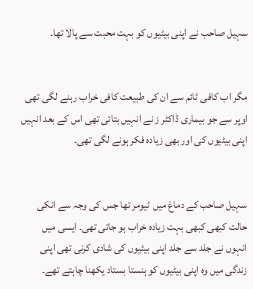سہیل صاحب نے اپنی بیٹیوں کو بہت محبت سے پالا تھا۔


مگر اب کافی ٹائم سے ان کی طبیعت کافی خراب رہنے لگی تھی اوپر سے جو بیماری ڈاکٹر ز نے انہیں بتائی تھی اس کے بعد انہیں اپنی بیٹیوں کی اور بھی زیادہ فکر ہونے لگی تھی۔


سہیل صاحب کے دماغ میں ٹیومر تھا جس کی وجہ سے انکی حالت کبھی کبھی بہت زیادہ خراب ہو جاتی تھی۔ ایسی میں انہوں نے جلد سے جلد اپنی بیٹیوں کی شادی کرنی تھی اپنی زندگی میں وہ اپنی بیٹیوں کو ہنستا بستاد یکھنا چاہتے تھے۔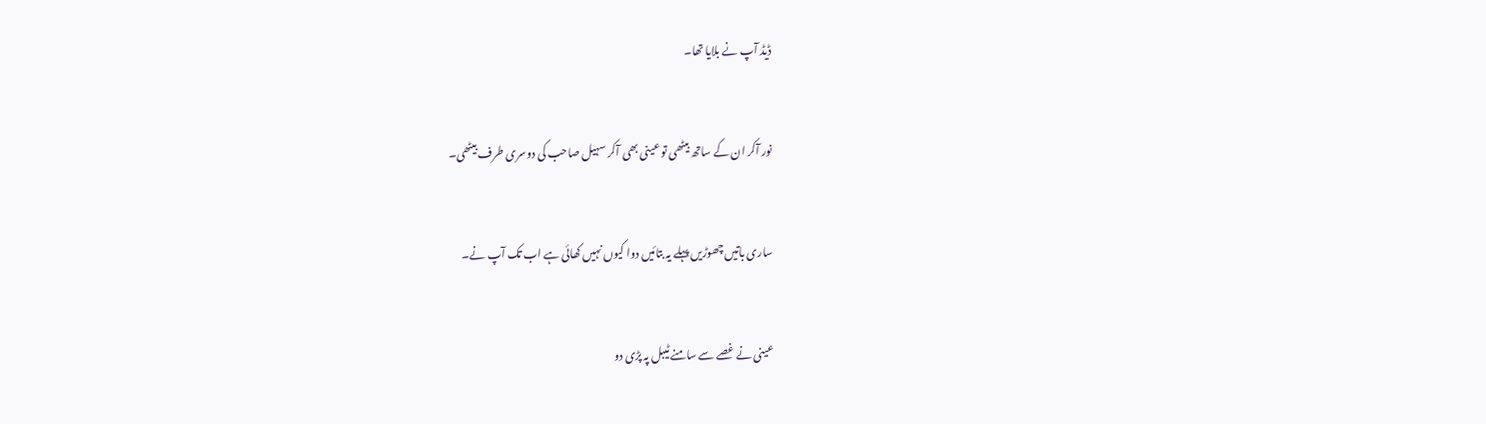ڈیڈ آپ نے بلایا تھا۔


نور آکر ان کے ساتھ بیٹھی تو عینی بھی آکر سہیل صاحب کی دوسری طرف بیٹھی۔


ساری باتیں چھوڑیں پہلے یہ بتائیں دوا کیوں نہیں کھائی ہے اب تک آپ نے۔


عینی نے غصے سے سامنے ٹیبل پہ پڑی دو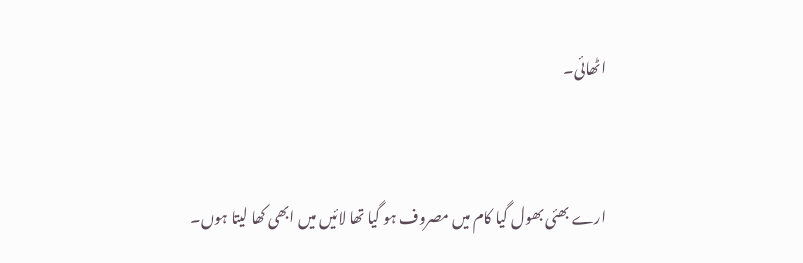اٹھائی۔


ارے بھئی بھول گیا کام میں مصروف ہو گیا تھا لائیں میں ابھی کھا لیتا ہوں۔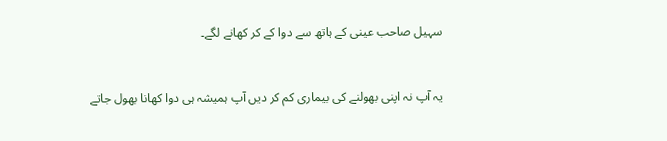سہیل صاحب عینی کے ہاتھ سے دوا کے کر کھانے لگے۔


یہ آپ نہ اپنی بھولنے کی بیماری کم کر دیں آپ ہمیشہ ہی دوا کھانا بھول جاتے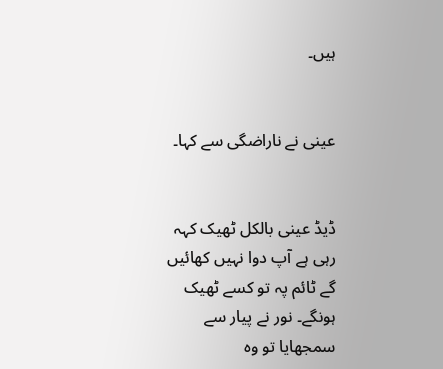ہیں۔


عینی نے ناراضگی سے کہا۔


ڈیڈ عینی بالکل ٹھیک کہہ رہی ہے آپ دوا نہیں کھائیں گے ٹائم پہ تو کسے ٹھیک ہونگے۔ نور نے پیار سے سمجھایا تو وہ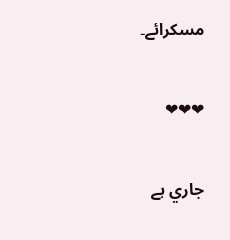مسکرائے۔


❤❤❤


جاري ہے